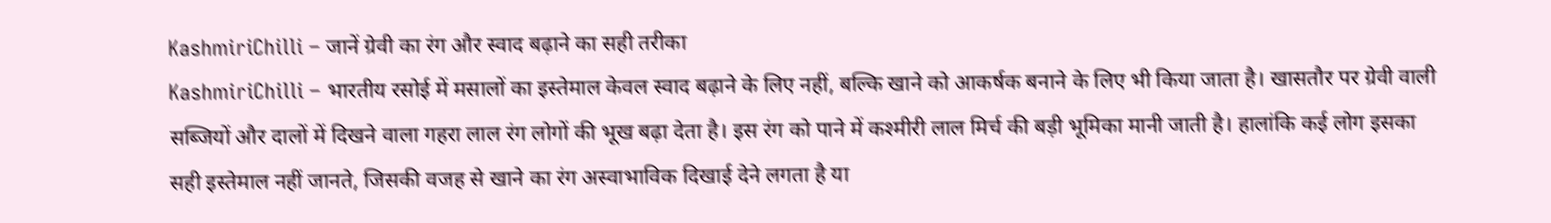KashmiriChilli – जानें ग्रेवी का रंग और स्वाद बढ़ाने का सही तरीका
KashmiriChilli – भारतीय रसोई में मसालों का इस्तेमाल केवल स्वाद बढ़ाने के लिए नहीं, बल्कि खाने को आकर्षक बनाने के लिए भी किया जाता है। खासतौर पर ग्रेवी वाली सब्जियों और दालों में दिखने वाला गहरा लाल रंग लोगों की भूख बढ़ा देता है। इस रंग को पाने में कश्मीरी लाल मिर्च की बड़ी भूमिका मानी जाती है। हालांकि कई लोग इसका सही इस्तेमाल नहीं जानते, जिसकी वजह से खाने का रंग अस्वाभाविक दिखाई देने लगता है या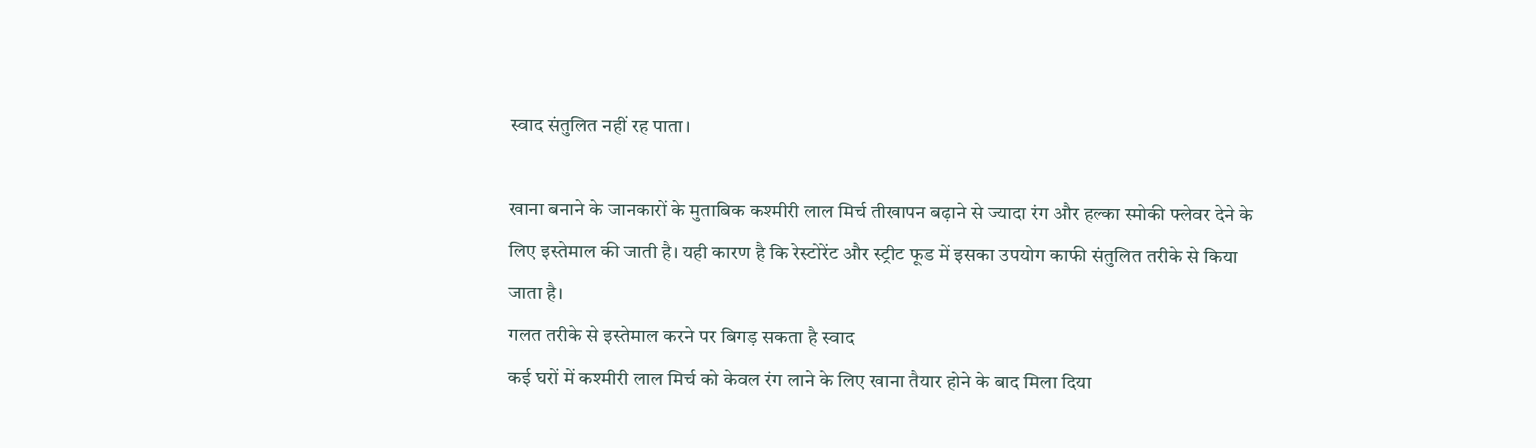स्वाद संतुलित नहीं रह पाता।

खाना बनाने के जानकारों के मुताबिक कश्मीरी लाल मिर्च तीखापन बढ़ाने से ज्यादा रंग और हल्का स्मोकी फ्लेवर देने के लिए इस्तेमाल की जाती है। यही कारण है कि रेस्टोरेंट और स्ट्रीट फूड में इसका उपयोग काफी संतुलित तरीके से किया जाता है।
गलत तरीके से इस्तेमाल करने पर बिगड़ सकता है स्वाद
कई घरों में कश्मीरी लाल मिर्च को केवल रंग लाने के लिए खाना तैयार होने के बाद मिला दिया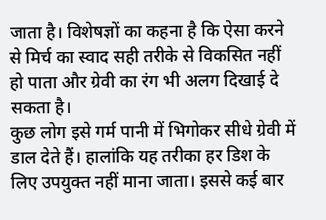जाता है। विशेषज्ञों का कहना है कि ऐसा करने से मिर्च का स्वाद सही तरीके से विकसित नहीं हो पाता और ग्रेवी का रंग भी अलग दिखाई दे सकता है।
कुछ लोग इसे गर्म पानी में भिगोकर सीधे ग्रेवी में डाल देते हैं। हालांकि यह तरीका हर डिश के लिए उपयुक्त नहीं माना जाता। इससे कई बार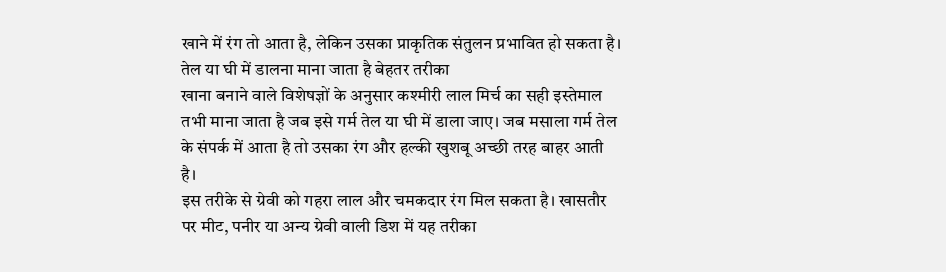खाने में रंग तो आता है, लेकिन उसका प्राकृतिक संतुलन प्रभावित हो सकता है।
तेल या घी में डालना माना जाता है बेहतर तरीका
खाना बनाने वाले विशेषज्ञों के अनुसार कश्मीरी लाल मिर्च का सही इस्तेमाल तभी माना जाता है जब इसे गर्म तेल या घी में डाला जाए। जब मसाला गर्म तेल के संपर्क में आता है तो उसका रंग और हल्की खुशबू अच्छी तरह बाहर आती है।
इस तरीके से ग्रेवी को गहरा लाल और चमकदार रंग मिल सकता है। खासतौर पर मीट, पनीर या अन्य ग्रेवी वाली डिश में यह तरीका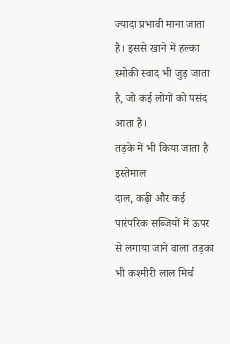ज्यादा प्रभावी माना जाता है। इससे खाने में हल्का स्मोकी स्वाद भी जुड़ जाता है, जो कई लोगों को पसंद आता है।
तड़के में भी किया जाता है इस्तेमाल
दाल, कढ़ी और कई पारंपरिक सब्जियों में ऊपर से लगाया जाने वाला तड़का भी कश्मीरी लाल मिर्च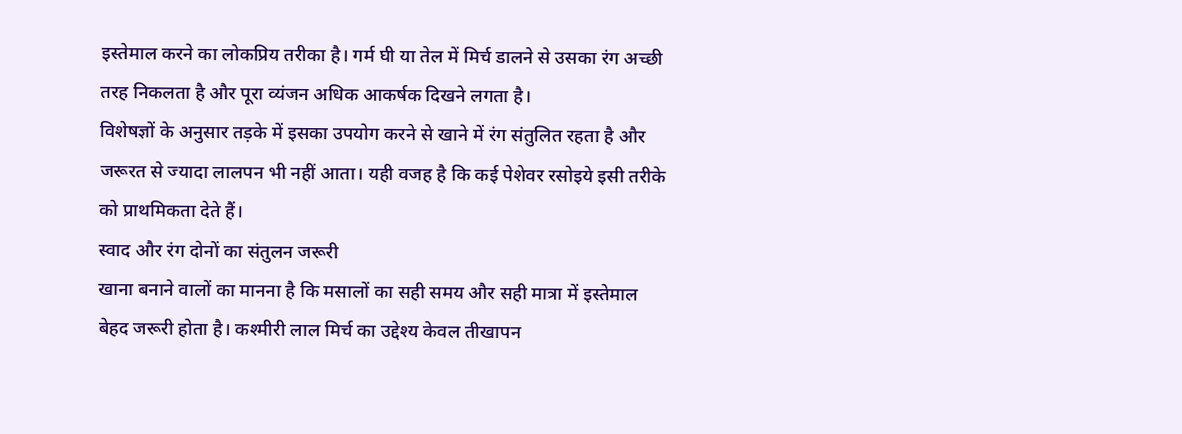इस्तेमाल करने का लोकप्रिय तरीका है। गर्म घी या तेल में मिर्च डालने से उसका रंग अच्छी तरह निकलता है और पूरा व्यंजन अधिक आकर्षक दिखने लगता है।
विशेषज्ञों के अनुसार तड़के में इसका उपयोग करने से खाने में रंग संतुलित रहता है और जरूरत से ज्यादा लालपन भी नहीं आता। यही वजह है कि कई पेशेवर रसोइये इसी तरीके को प्राथमिकता देते हैं।
स्वाद और रंग दोनों का संतुलन जरूरी
खाना बनाने वालों का मानना है कि मसालों का सही समय और सही मात्रा में इस्तेमाल बेहद जरूरी होता है। कश्मीरी लाल मिर्च का उद्देश्य केवल तीखापन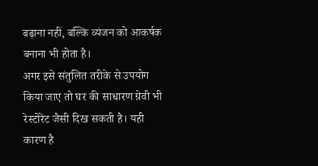बढ़ाना नहीं, बल्कि व्यंजन को आकर्षक बनाना भी होता है।
अगर इसे संतुलित तरीके से उपयोग किया जाए तो घर की साधारण ग्रेवी भी रेस्टोरेंट जैसी दिख सकती है। यही कारण है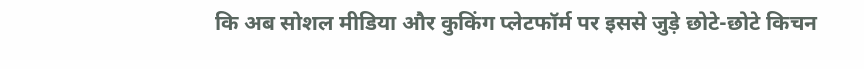कि अब सोशल मीडिया और कुकिंग प्लेटफॉर्म पर इससे जुड़े छोटे-छोटे किचन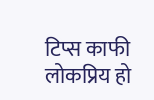टिप्स काफी लोकप्रिय हो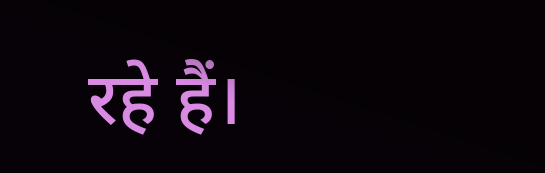रहे हैं।